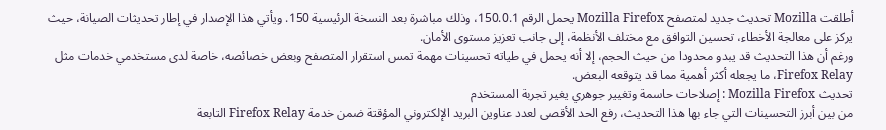أطلقت Mozilla تحديث جديد لمتصفح Mozilla Firefox يحمل الرقم 150.0.1، وذلك مباشرة بعد النسخة الرئيسية 150. ويأتي هذا الإصدار في إطار تحديثات الصيانة، حيث يركز على معالجة الأخطاء، تحسين التوافق مع مختلف الأنظمة، إلى جانب تعزيز مستوى الأمان.
ورغم أن هذا التحديث قد يبدو محدودا من حيث الحجم، إلا أنه يحمل في طياته تحسينات مهمة تمس استقرار المتصفح وبعض خصائصه، خاصة لدى مستخدمي خدمات مثل Firefox Relay، ما يجعله أكثر أهمية مما قد يتوقعه البعض.
تحديث Mozilla Firefox : إصلاحات حاسمة وتغيير جوهري يغير تجربة المستخدم
من بين أبرز التحسينات التي جاء بها هذا التحديث، رفع الحد الأقصى لعدد عناوين البريد الإلكتروني المؤقتة ضمن خدمة Firefox Relay التابعة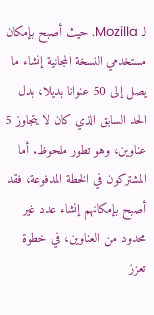لـ Mozilla. حيث أصبح بإمكان مستخدمي النسخة المجانية إنشاء ما يصل إلى 50 عنوانا بديلا، بدل الحد السابق الذي كان لا يتجاوز 5 عناوين، وهو تطور ملحوظ. أما المشتركون في الخطة المدفوعة، فقد أصبح بإمكانهم إنشاء عدد غير محدود من العناوين، في خطوة تعزز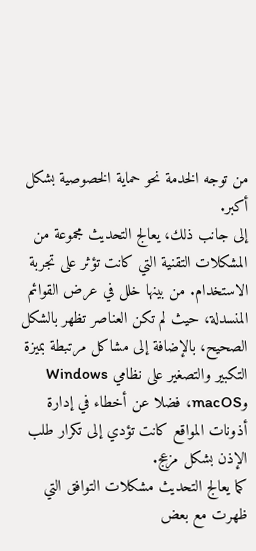من توجه الخدمة نحو حماية الخصوصية بشكل أكبر.
إلى جانب ذلك، يعالج التحديث مجموعة من المشكلات التقنية التي كانت تؤثر على تجربة الاستخدام. من بينها خلل في عرض القوائم المنسدلة، حيث لم تكن العناصر تظهر بالشكل الصحيح، بالإضافة إلى مشاكل مرتبطة بميزة التكبير والتصغير على نظامي Windows وmacOS، فضلا عن أخطاء في إدارة أذونات المواقع كانت تؤدي إلى تكرار طلب الإذن بشكل مزعج.
كما يعالج التحديث مشكلات التوافق التي ظهرت مع بعض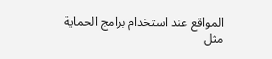المواقع عند استخدام برامج الحماية مثل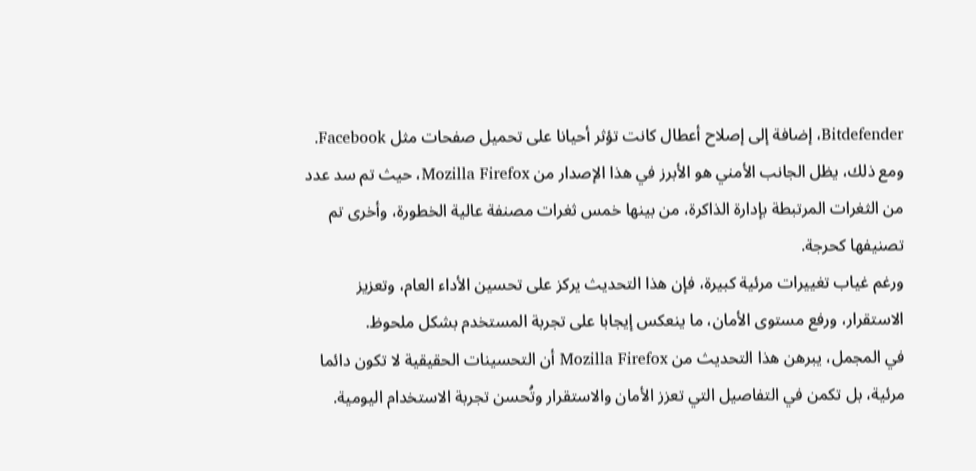Bitdefender، إضافة إلى إصلاح أعطال كانت تؤثر أحيانا على تحميل صفحات مثل Facebook.
ومع ذلك، يظل الجانب الأمني هو الأبرز في هذا الإصدار من Mozilla Firefox، حيث تم سد عدد من الثغرات المرتبطة بإدارة الذاكرة، من بينها خمس ثغرات مصنفة عالية الخطورة، وأخرى تم تصنيفها كحرجة.
ورغم غياب تغييرات مرئية كبيرة، فإن هذا التحديث يركز على تحسين الأداء العام، وتعزيز الاستقرار، ورفع مستوى الأمان، ما ينعكس إيجابا على تجربة المستخدم بشكل ملحوظ.
في المجمل، يبرهن هذا التحديث من Mozilla Firefox أن التحسينات الحقيقية لا تكون دائما مرئية، بل تكمن في التفاصيل التي تعزز الأمان والاستقرار وتُحسن تجربة الاستخدام اليومية.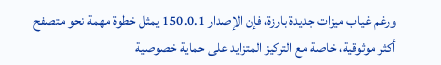ورغم غياب ميزات جديدة بارزة، فإن الإصدار 150.0.1 يمثل خطوة مهمة نحو متصفح أكثر موثوقية، خاصة مع التركيز المتزايد على حماية خصوصية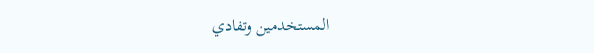المستخدمين وتفادي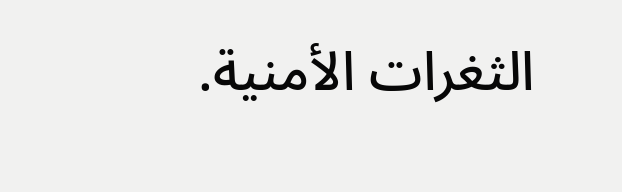الثغرات الأمنية.